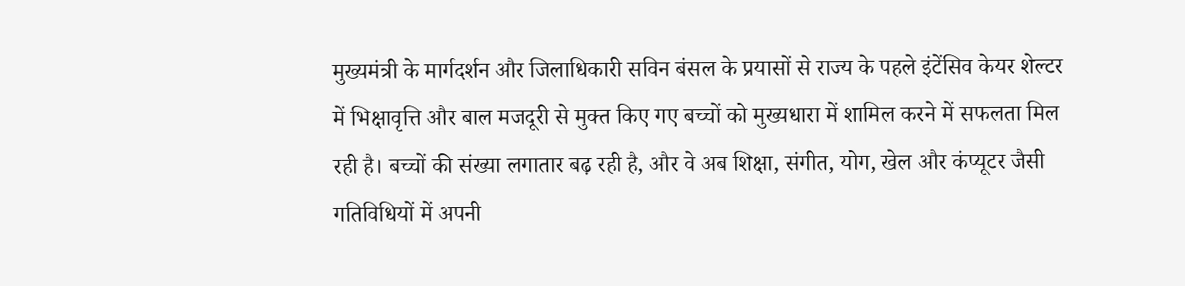मुख्यमंत्री के मार्गदर्शन और जिलाधिकारी सविन बंसल के प्रयासों से राज्य के पहले इंटेंसिव केयर शेल्टर में भिक्षावृत्ति और बाल मजदूरी से मुक्त किए गए बच्चों को मुख्यधारा में शामिल करने में सफलता मिल रही है। बच्चों की संख्या लगातार बढ़ रही है, और वे अब शिक्षा, संगीत, योग, खेल और कंप्यूटर जैसी गतिविधियों में अपनी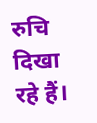रुचि दिखा रहे हैं।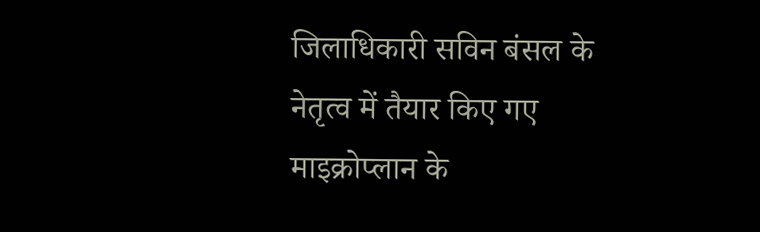जिलाधिकारी सविन बंसल के नेतृत्व में तैयार किए गए माइक्रोप्लान के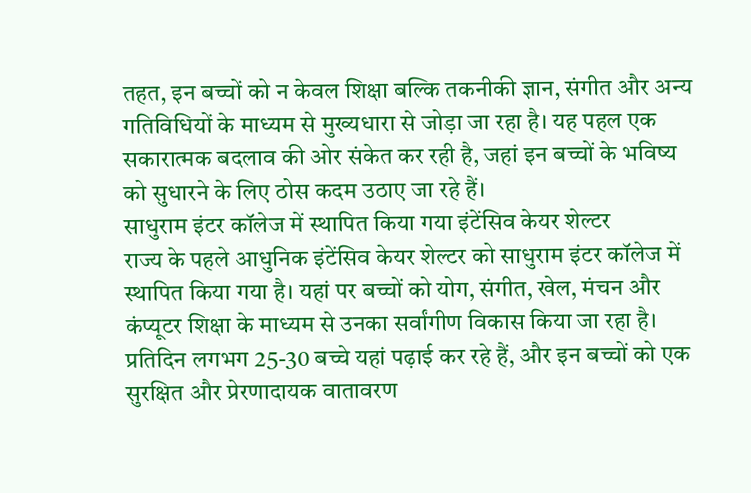तहत, इन बच्चों को न केवल शिक्षा बल्कि तकनीकी ज्ञान, संगीत और अन्य गतिविधियों के माध्यम से मुख्यधारा से जोड़ा जा रहा है। यह पहल एक सकारात्मक बदलाव की ओर संकेत कर रही है, जहां इन बच्चों के भविष्य को सुधारने के लिए ठोस कदम उठाए जा रहे हैं।
साधुराम इंटर कॉलेज में स्थापित किया गया इंटेंसिव केयर शेल्टर
राज्य के पहले आधुनिक इंटेंसिव केयर शेल्टर को साधुराम इंटर कॉलेज में स्थापित किया गया है। यहां पर बच्चों को योग, संगीत, खेल, मंचन और कंप्यूटर शिक्षा के माध्यम से उनका सर्वांगीण विकास किया जा रहा है। प्रतिदिन लगभग 25-30 बच्चे यहां पढ़ाई कर रहे हैं, और इन बच्चों को एक सुरक्षित और प्रेरणादायक वातावरण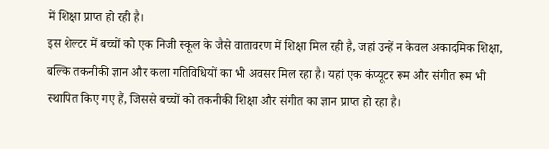में शिक्षा प्राप्त हो रही है।
इस शेल्टर में बच्चों को एक निजी स्कूल के जैसे वातावरण में शिक्षा मिल रही है, जहां उन्हें न केवल अकादमिक शिक्षा, बल्कि तकनीकी ज्ञान और कला गतिविधियों का भी अवसर मिल रहा है। यहां एक कंप्यूटर रूम और संगीत रूम भी स्थापित किए गए हैं, जिससे बच्चों को तकनीकी शिक्षा और संगीत का ज्ञान प्राप्त हो रहा है।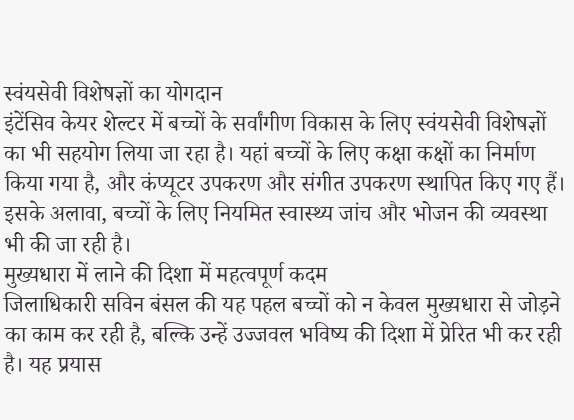स्वंयसेवी विशेषज्ञों का योगदान
इंटेंसिव केयर शेल्टर में बच्चों के सर्वांगीण विकास के लिए स्वंयसेवी विशेषज्ञों का भी सहयोग लिया जा रहा है। यहां बच्चों के लिए कक्षा कक्षों का निर्माण किया गया है, और कंप्यूटर उपकरण और संगीत उपकरण स्थापित किए गए हैं। इसके अलावा, बच्चों के लिए नियमित स्वास्थ्य जांच और भोजन की व्यवस्था भी की जा रही है।
मुख्यधारा में लाने की दिशा में महत्वपूर्ण कदम
जिलाधिकारी सविन बंसल की यह पहल बच्चों को न केवल मुख्यधारा से जोड़ने का काम कर रही है, बल्कि उन्हें उज्जवल भविष्य की दिशा में प्रेरित भी कर रही है। यह प्रयास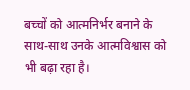बच्चों को आत्मनिर्भर बनाने के साथ-साथ उनके आत्मविश्वास को भी बढ़ा रहा है।